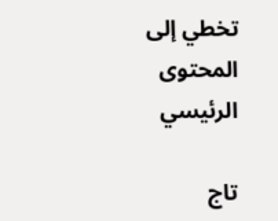تخطي إلى المحتوى الرئيسي

تاج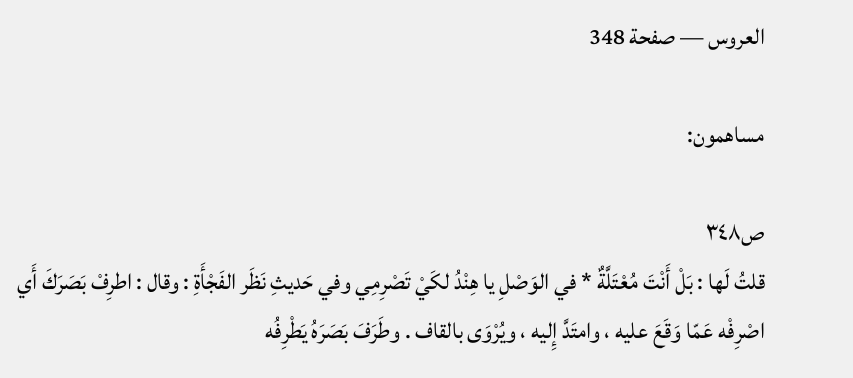العروس — صفحة 348

مساهمون:

ص٣٤٨
قلتُ لَها : بَلْ أَنْتَ مُعْتَلَّةٌ * في الوَصْلِ يا هِنْدُ لكَيْ تَصْرِمِي وفي حَديثِ نَظَر الفَجْأَةِ : وقال : اطرِفْ بَصَرَكَ أَي اصْرِفْه عَمّا وَقَعَ عليه ، وامتَدَّ إِليه ، ويُرْوَى بالقاف . وطَرَفَ بَصَرَهُ يَطْرِفُه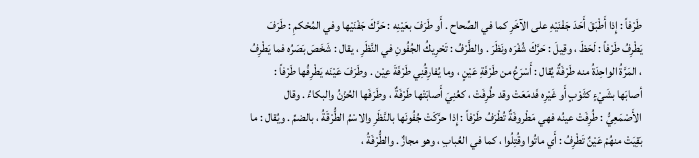طَرْفاً : إِذا أَطْبَقَ أَحَدَ جَفْنَيْهِ على الآخَرِ كما في الصِّحاح . أَو طَرَفَ بعَيْنِه : حَرَّكَ جَفْنَيْها وفي المُحْكمِ : طَرَفَ يَطْرِفُ طَرْفاً : لَحَظَ ، وقِيلَ : حَرَّكَ شُفْرَه ونَظَرَ . والطَّرْفُ : تَحْرِيكُ الجُفُونِ في النَّظَرِ ، يقال : شَخَصَ بَصَرُه فما يَطْرِفُ ، المَرَّةُ الواحِدَةُ منه طَرْفَةٌ يُقال : أَسْرَعُ من طَرْفَةِ عَيْنٍ ، وما يُفارِقُنِي طَرْفَةَ عِيْن . وطَرَفَ عَيْنَه يَطْرِفُها طَرْفاً : أصابَها بشَيْءٍ كثَوْبٍ أَو غَيْرِه فَدمَعَتْ وقد طُرِفَتْ ، كعُنِيَ أَصابَتْها طَرْفَةٌ ، وطَرَفَها الحُزْنُ والبكاءُ . وقال الأَصْمَعِيُّ : طُرِفَتْ عينُه فهي مَطْروفَةٌ تُطْرَفُ طَرْفاً : إِذا حرَّكَتْ جُفُونَها بالنَّظَرِ والاسْمُ الطُّرْقَةُ ، بالضمِّ . ويُقال : ما بَقِيَتْ منهُمْ عَيْنٌ تَطْرِفُ : أَي ماتُوا وقُتِلُوا ، كما في العُبابِ ، وهو مجازٌ . والطُّرْفَةُ ،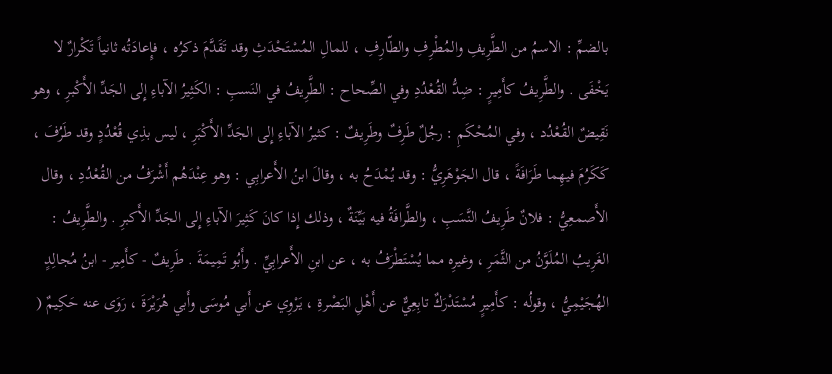بالضمِّ : الاسمُ من الطَّرِيفِ والمُطْرِفِ والطّارِفِ ، للمالِ المُسْتَحْدَثِ وقد تَقَدَّمَ ذكرُه ، فإِعادَتُه ثانياً تَكْرارٌ لا يَخْفَى . والطَّرِيفُ كأَمِيرٍ : ضِدُّ القُعْدُدِ وفي الصِّحاح : الطَّرِيفُ في النَسبِ : الكَثِيرُ الآباءِ إِلى الجَدِّ الأَكْبرِ ، وهو نَقِيضٌ القُعْدُد ، وفي المُحْكَمِ : رجُلٌ طَرِفٌ وطَرِيفٌ : كثيرُ الآباءِ إِلى الجَدِّ الأَكْبَرِ ، ليس بذِي قُعْدُدٍ وقد طَرُفَ ، كَكَرُمَ فيهِما طَرَافَةً ، قال الجَوْهَرِيُّ : وقد يُمْدَحُ به ، وقالَ ابنُ الأَعرابِي : وهو عِنْدَهُم أَشْرَفُ من القُعْدُدِ ، وقال الأَصمعِيُّ : فلانٌ طَرِيفُ النَّسَبِ ، والطَّرافَةُ فيه بَيِّنَةٌ ، وذلك إِذا كانَ كَثِيرَ الآباءِ إِلى الجَدِّ الأَكبرِ . والطَّرِيفُ : الغَرِيبُ المُلَوَّنُ من الثَّمَرِ ، وغيرِه مما يُسْتَطْرَفُ به ، عن ابنِ الأَعرابِيِّ . وأَبُو تَمِيمَةَ . طَرِيفٌ - كأَمِير - ابنُ مُجالِدٍ الهُجَيْمِيُّ ، وقولُه : كأَمِيرٍ مُسْتَدْرَكٌ تابِعِيٌّ عن أَهْلِ البَصْرةِ ، يَرْوِي عن أَبي مُوسَى وأَبي هُرَيْرَةَ ، رَوَى عنه حَكِيمٌ (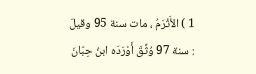1 ) الأَثْرَمُ ، مات سنة 95 وقيلَ : سنة 97 وُثِّقَ أَوْرَدَه ابنُ حِبّانَ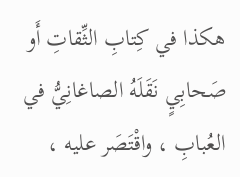هكذا في كِتابِ الثِّقاتِ أَو صَحابِيٍ نَقَلَهُ الصاغانِيُّ في العُبابِ ، واقْتَصَر عليه ،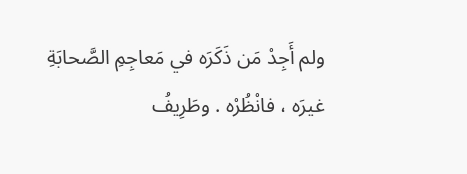ولم أَجِدْ مَن ذَكَرَه في مَعاجِمِ الصَّحابَةِ غيرَه ، فانْظُرْه . وطَرِيفُ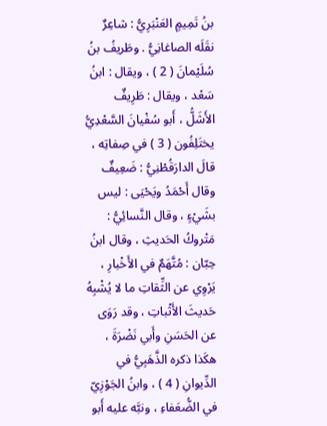بنُ تَمِيمٍ العَنْبَرِيُّ : شاعِرٌ نقَلَه الصاغانِيُّ . وطَريفُ بنُ سُلَيْمانَ ( 2 ) ، ويقال : ابنُ سَعْد ، ويقال : طَرِيفٌ الأَشَلُّ ، أَبو سُفْيانَ السَّعْدِيُّ يختَلِفُون ( 3 ) في صِفاتِه ، قالَ الدارَقُطْنِيُّ : ضَعِيفٌ وقال أَحْمَدُ ويَحْيَى : ليس بشَيْءٍ ، وقال النَّسائِيُّ : مَتْروكُ الحَديثِ ، وقال ابنُ حِبّان : مُتَّهَمٌ في الأَخْبارِ ، يَرْوِي عن الثِّقاتِ ما لا يُشْبِهُ حَديثَ الأَثْباتِ ، وقد رَوَى عن الحَسَنِ وأَبي نَضْرَةَ ، هكَذا ذكره الذَّهَبِيُّ في الدِّيوانِ ( 4 ) ، وابنُ الجَوْزِيّ في الضُّعَفاءِ ، ونبَّه عليه أَبو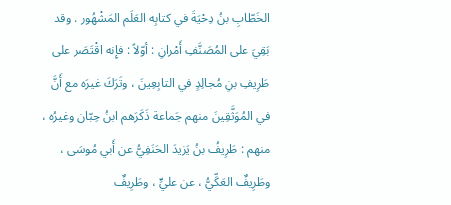الخَطّابِ بنُ دِحْيَةَ في كتابِه العَلَم المَشْهُور . وقد بَقِيَ على المُصَنَّفِ أَمْرانِ : أوّلاً : فإِنه اقْتَصَر على طَرِيفِ بنِ مُجالِدٍ في التابِعِينَ ، وتَرَكَ غيرَه مع أَنَّ في المُوَثَّقِينَ منهم جَماعة ذَكَرَهم ابنُ حِبّان وغيرُه ، منهم : طَرِيفُ بنُ يَزيدَ الحَنَفِيُّ عن أَبي مُوسَى ، وطَرِيفٌ العَكِّيُّ ، عن عليٍّ ، وطَرِيفٌ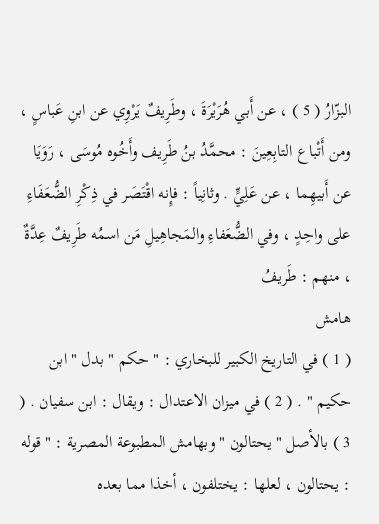البزّارُ ( 5 ) ، عن أَبي هُرَيْرَةَ ، وطَرِيفٌ يَرْوِي عن ابنِ عَباسٍ ، ومن أَتْباع التابِعِينَ : محمَّدُ بنُ طَرِيف وأَخُوه مُوسَى ، رَوَيَا عن أَبيهِما ، عن عَلِيٍّ . وثانِياً : فإِنه اقْتَصَر في ذِكْرِ الضُّعَفَاءِ على واحِدٍ ، وفي الضُّعَفاءِ والمَجاهِيلِ مَن اسمُه طَرِيفٌ عِدَّةٌ ، منهم : طَريفُ
هامش
( 1 ) في التاريخ الكبير للبخاري : " حكم " بدل " ابن حكيم " . ( 2 ) في ميزان الاعتدال : ويقال : ابن سفيان . ( 3 ) بالأصل " يحتالون " وبهامش المطبوعة المصرية : " قوله : يحتالون ، لعلها : يختلفون ، أخذا مما بعده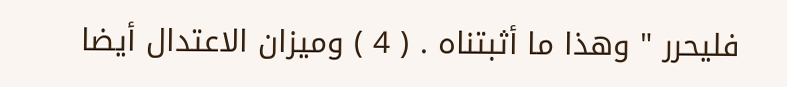فليحرر " وهذا ما أثبتناه . ( 4 ) وميزان الاعتدال أيضا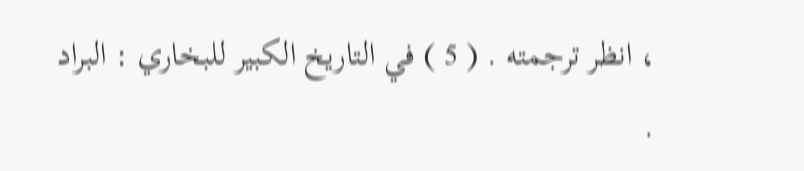، انظر ترجمته . ( 5 ) في التاريخ الكبير للبخاري : البراد .